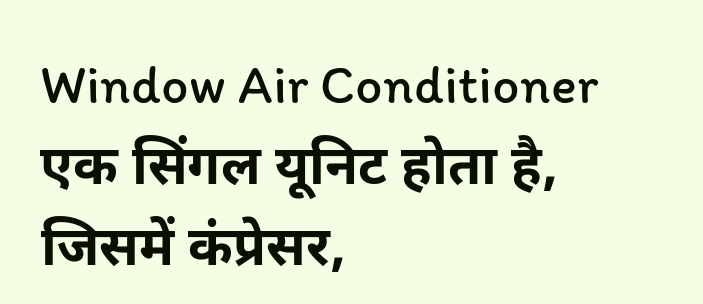Window Air Conditioner एक सिंगल यूनिट होता है, जिसमें कंप्रेसर,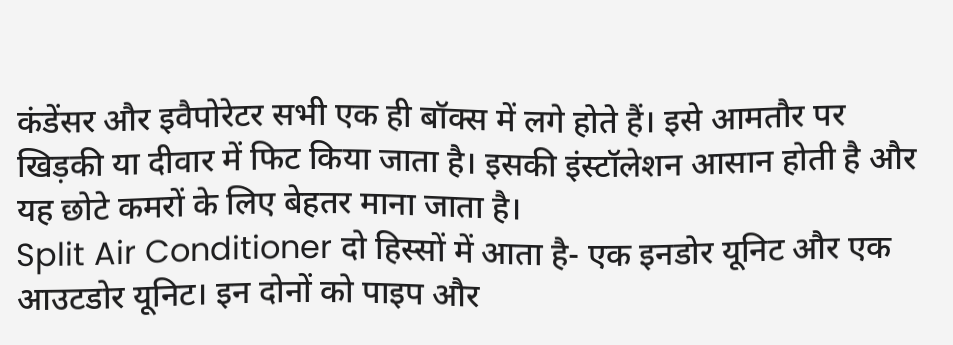कंडेंसर और इवैपोरेटर सभी एक ही बॉक्स में लगे होते हैं। इसे आमतौर पर खिड़की या दीवार में फिट किया जाता है। इसकी इंस्टॉलेशन आसान होती है और यह छोटे कमरों के लिए बेहतर माना जाता है।
Split Air Conditioner दो हिस्सों में आता है- एक इनडोर यूनिट और एक आउटडोर यूनिट। इन दोनों को पाइप और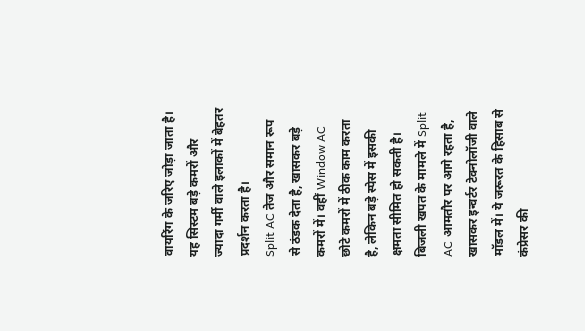वायरिंग के जरिए जोड़ा जाता है। यह सिस्टम बड़े कमरों और ज्यादा गर्मी वाले इलाकों में बेहतर प्रदर्शन करता है।
Split AC तेज और समान रूप से ठंडक देता है, खासकर बड़े कमरों में। वहीं Window AC छोटे कमरों में ठीक काम करता है, लेकिन बड़े स्पेस में इसकी क्षमता सीमित हो सकती है।
बिजली खपत के मामले में Split AC आमतौर पर आगे रहता है, खासकर इन्वर्टर टेक्नोलॉजी वाले मॉडल में। ये जरूरत के हिसाब से कंप्रेसर की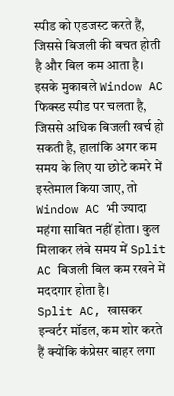स्पीड को एडजस्ट करते हैं, जिससे बिजली की बचत होती है और बिल कम आता है।
इसके मुकाबले Window AC फिक्स्ड स्पीड पर चलता है, जिससे अधिक बिजली खर्च हो सकती है, हालांकि अगर कम समय के लिए या छोटे कमरे में इस्तेमाल किया जाए, तो Window AC भी ज्यादा महंगा साबित नहीं होता। कुल मिलाकर लंबे समय में Split AC बिजली बिल कम रखने में मददगार होता है।
Split AC, खासकर इन्वर्टर मॉडल, कम शोर करते हैं क्योंकि कंप्रेसर बाहर लगा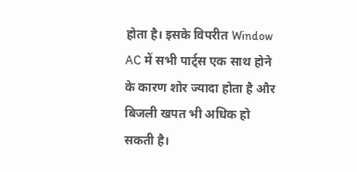होता है। इसके विपरीत Window AC में सभी पार्ट्स एक साथ होने के कारण शोर ज्यादा होता है और बिजली खपत भी अधिक हो सकती है।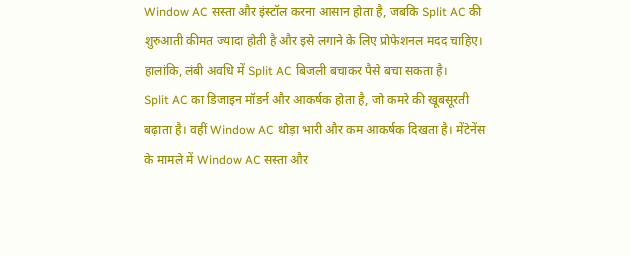Window AC सस्ता और इंस्टॉल करना आसान होता है, जबकि Split AC की शुरुआती कीमत ज्यादा होती है और इसे लगाने के लिए प्रोफेशनल मदद चाहिए। हालांकि, लंबी अवधि में Split AC बिजली बचाकर पैसे बचा सकता है।
Split AC का डिजाइन मॉडर्न और आकर्षक होता है, जो कमरे की खूबसूरती बढ़ाता है। वहीं Window AC थोड़ा भारी और कम आकर्षक दिखता है। मेंटेनेंस के मामले में Window AC सस्ता और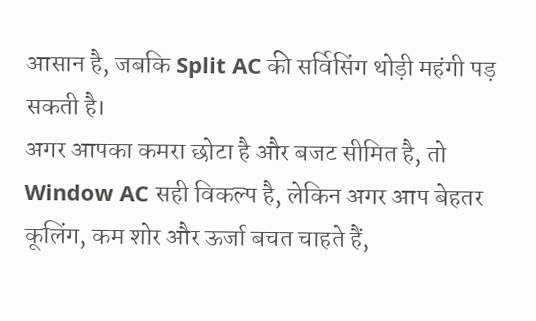आसान है, जबकि Split AC की सर्विसिंग थोड़ी महंगी पड़ सकती है।
अगर आपका कमरा छोटा है और बजट सीमित है, तो Window AC सही विकल्प है, लेकिन अगर आप बेहतर कूलिंग, कम शोर और ऊर्जा बचत चाहते हैं,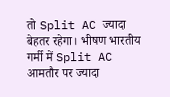तो Split AC ज्यादा बेहतर रहेगा। भीषण भारतीय गर्मी में Split AC आमतौर पर ज्यादा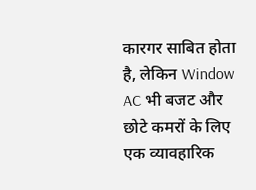कारगर साबित होता है, लेकिन Window AC भी बजट और छोटे कमरों के लिए एक व्यावहारिक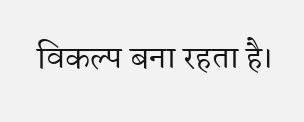विकल्प बना रहता है।